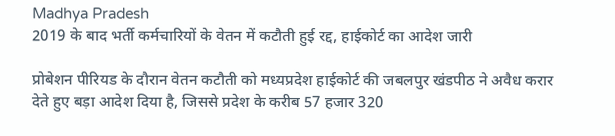Madhya Pradesh
2019 के बाद भर्ती कर्मचारियों के वेतन में कटौती हुई रद्द, हाईकोर्ट का आदेश जारी

प्रोबेशन पीरियड के दौरान वेतन कटौती को मध्यप्रदेश हाईकोर्ट की जबलपुर खंडपीठ ने अवैध करार देते हुए बड़ा आदेश दिया है, जिससे प्रदेश के करीब 57 हजार 320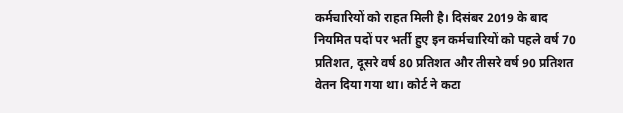कर्मचारियों को राहत मिली है। दिसंबर 2019 के बाद नियमित पदों पर भर्ती हुए इन कर्मचारियों को पहले वर्ष 70 प्रतिशत, दूसरे वर्ष 80 प्रतिशत और तीसरे वर्ष 90 प्रतिशत वेतन दिया गया था। कोर्ट ने कटा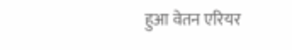हुआ वेतन एरियर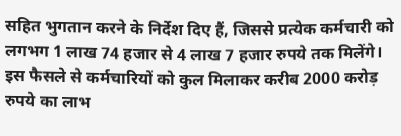सहित भुगतान करने के निर्देश दिए हैं, जिससे प्रत्येक कर्मचारी को लगभग 1 लाख 74 हजार से 4 लाख 7 हजार रुपये तक मिलेंगे। इस फैसले से कर्मचारियों को कुल मिलाकर करीब 2000 करोड़ रुपये का लाभ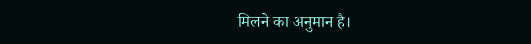मिलने का अनुमान है।